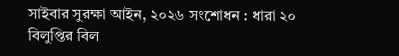সাইবার সুরক্ষা আইন, ২০২৬ সংশোধন : ধারা ২০ বিলুপ্তির বিল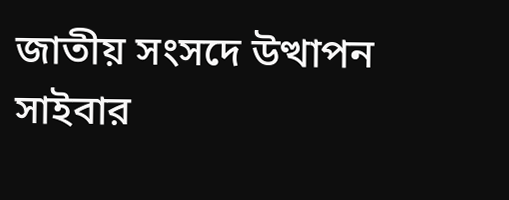জাতীয় সংসদে উত্থাপন
সাইবার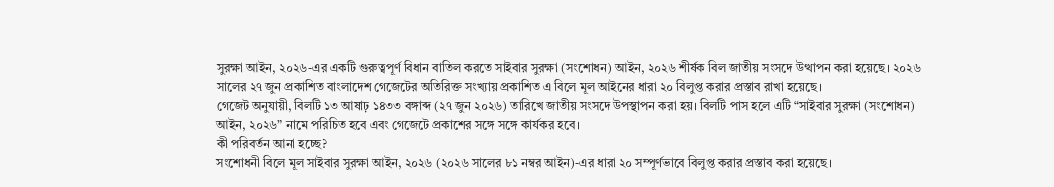সুরক্ষা আইন, ২০২৬-এর একটি গুরুত্বপূর্ণ বিধান বাতিল করতে সাইবার সুরক্ষা (সংশোধন) আইন, ২০২৬ শীর্ষক বিল জাতীয় সংসদে উত্থাপন করা হয়েছে। ২০২৬ সালের ২৭ জুন প্রকাশিত বাংলাদেশ গেজেটের অতিরিক্ত সংখ্যায় প্রকাশিত এ বিলে মূল আইনের ধারা ২০ বিলুপ্ত করার প্রস্তাব রাখা হয়েছে।
গেজেট অনুযায়ী, বিলটি ১৩ আষাঢ় ১৪৩৩ বঙ্গাব্দ (২৭ জুন ২০২৬) তারিখে জাতীয় সংসদে উপস্থাপন করা হয়। বিলটি পাস হলে এটি “সাইবার সুরক্ষা (সংশোধন) আইন, ২০২৬” নামে পরিচিত হবে এবং গেজেটে প্রকাশের সঙ্গে সঙ্গে কার্যকর হবে।
কী পরিবর্তন আনা হচ্ছে?
সংশোধনী বিলে মূল সাইবার সুরক্ষা আইন, ২০২৬ (২০২৬ সালের ৮১ নম্বর আইন)-এর ধারা ২০ সম্পূর্ণভাবে বিলুপ্ত করার প্রস্তাব করা হয়েছে।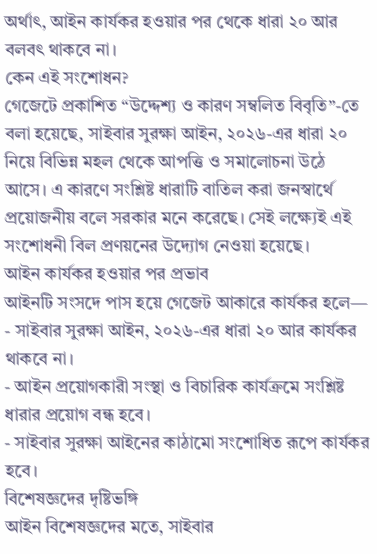অর্থাৎ, আইন কার্যকর হওয়ার পর থেকে ধারা ২০ আর বলবৎ থাকবে না।
কেন এই সংশোধন?
গেজেটে প্রকাশিত “উদ্দেশ্য ও কারণ সম্বলিত বিবৃতি”-তে বলা হয়েছে, সাইবার সুরক্ষা আইন, ২০২৬-এর ধারা ২০ নিয়ে বিভিন্ন মহল থেকে আপত্তি ও সমালোচনা উঠে আসে। এ কারণে সংশ্লিষ্ট ধারাটি বাতিল করা জনস্বার্থে প্রয়োজনীয় বলে সরকার মনে করেছে। সেই লক্ষ্যেই এই সংশোধনী বিল প্রণয়নের উদ্যোগ নেওয়া হয়েছে।
আইন কার্যকর হওয়ার পর প্রভাব
আইনটি সংসদে পাস হয়ে গেজেট আকারে কার্যকর হলে—
- সাইবার সুরক্ষা আইন, ২০২৬-এর ধারা ২০ আর কার্যকর থাকবে না।
- আইন প্রয়োগকারী সংস্থা ও বিচারিক কার্যক্রমে সংশ্লিষ্ট ধারার প্রয়োগ বন্ধ হবে।
- সাইবার সুরক্ষা আইনের কাঠামো সংশোধিত রূপে কার্যকর হবে।
বিশেষজ্ঞদের দৃষ্টিভঙ্গি
আইন বিশেষজ্ঞদের মতে, সাইবার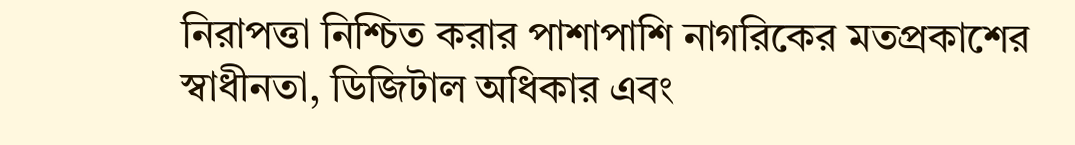নিরাপত্তা নিশ্চিত করার পাশাপাশি নাগরিকের মতপ্রকাশের স্বাধীনতা, ডিজিটাল অধিকার এবং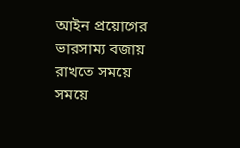আইন প্রয়োগের ভারসাম্য বজায় রাখতে সময়ে সময়ে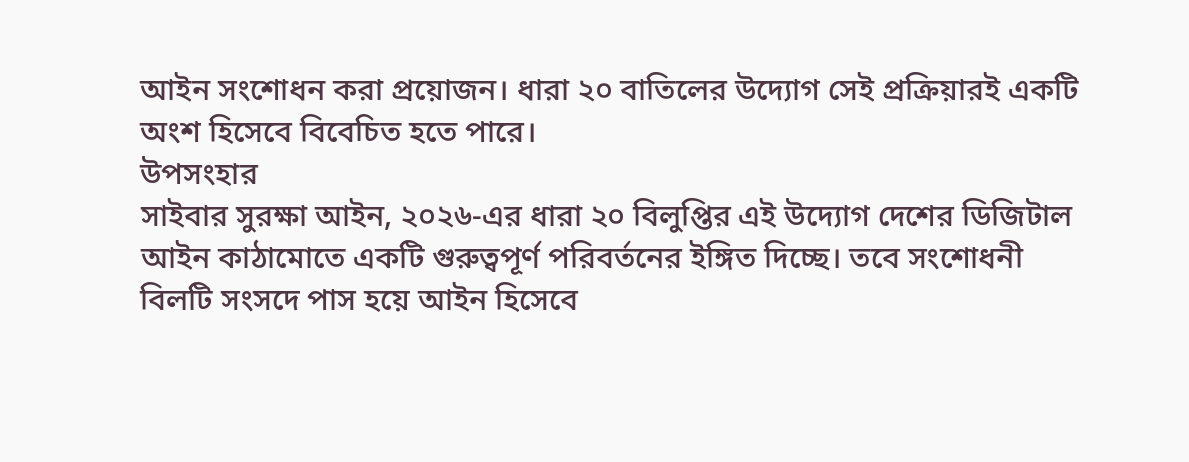আইন সংশোধন করা প্রয়োজন। ধারা ২০ বাতিলের উদ্যোগ সেই প্রক্রিয়ারই একটি অংশ হিসেবে বিবেচিত হতে পারে।
উপসংহার
সাইবার সুরক্ষা আইন, ২০২৬-এর ধারা ২০ বিলুপ্তির এই উদ্যোগ দেশের ডিজিটাল আইন কাঠামোতে একটি গুরুত্বপূর্ণ পরিবর্তনের ইঙ্গিত দিচ্ছে। তবে সংশোধনী বিলটি সংসদে পাস হয়ে আইন হিসেবে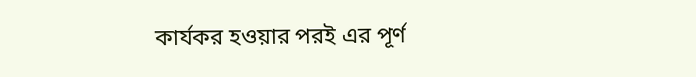কার্যকর হওয়ার পরই এর পূর্ণ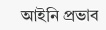আইনি প্রভাব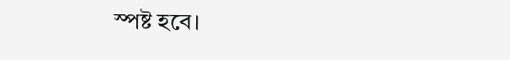স্পষ্ট হবে।